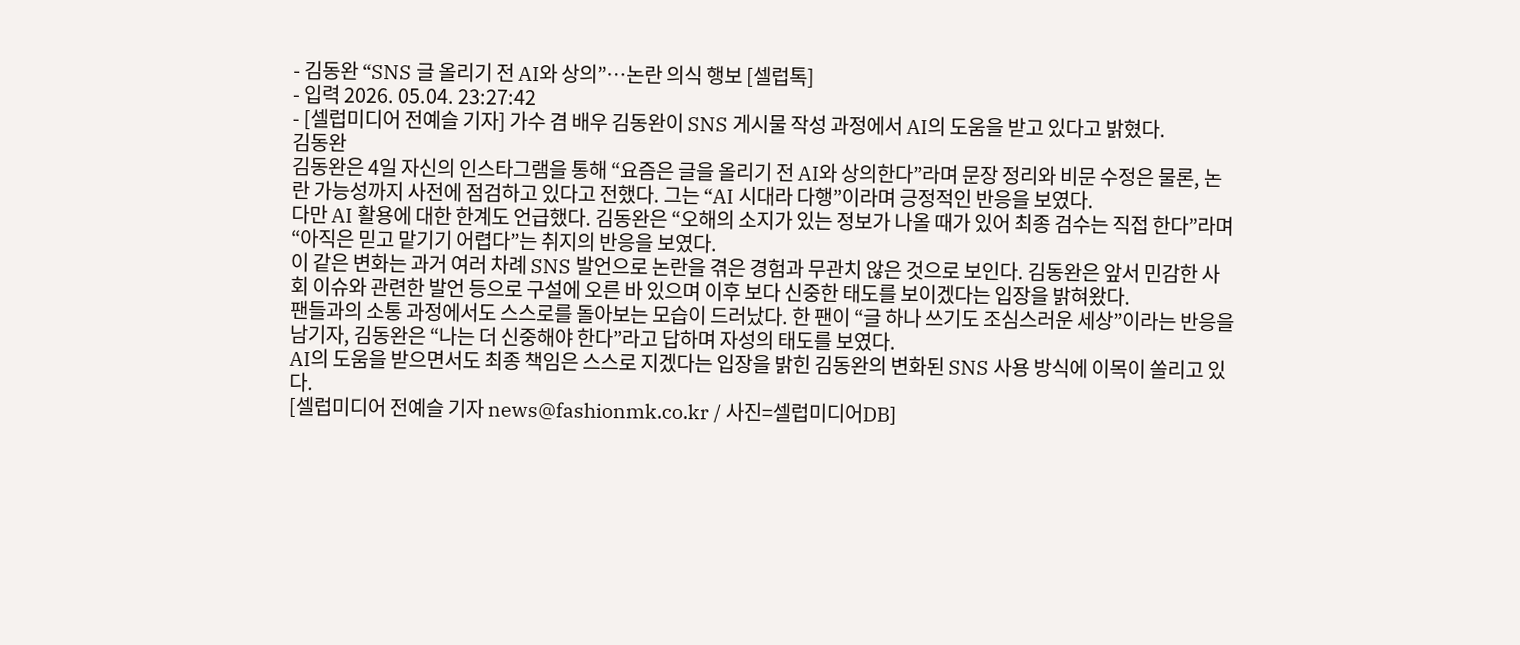- 김동완 “SNS 글 올리기 전 AI와 상의”…논란 의식 행보 [셀럽톡]
- 입력 2026. 05.04. 23:27:42
- [셀럽미디어 전예슬 기자] 가수 겸 배우 김동완이 SNS 게시물 작성 과정에서 AI의 도움을 받고 있다고 밝혔다.
김동완
김동완은 4일 자신의 인스타그램을 통해 “요즘은 글을 올리기 전 AI와 상의한다”라며 문장 정리와 비문 수정은 물론, 논란 가능성까지 사전에 점검하고 있다고 전했다. 그는 “AI 시대라 다행”이라며 긍정적인 반응을 보였다.
다만 AI 활용에 대한 한계도 언급했다. 김동완은 “오해의 소지가 있는 정보가 나올 때가 있어 최종 검수는 직접 한다”라며 “아직은 믿고 맡기기 어렵다”는 취지의 반응을 보였다.
이 같은 변화는 과거 여러 차례 SNS 발언으로 논란을 겪은 경험과 무관치 않은 것으로 보인다. 김동완은 앞서 민감한 사회 이슈와 관련한 발언 등으로 구설에 오른 바 있으며 이후 보다 신중한 태도를 보이겠다는 입장을 밝혀왔다.
팬들과의 소통 과정에서도 스스로를 돌아보는 모습이 드러났다. 한 팬이 “글 하나 쓰기도 조심스러운 세상”이라는 반응을 남기자, 김동완은 “나는 더 신중해야 한다”라고 답하며 자성의 태도를 보였다.
AI의 도움을 받으면서도 최종 책임은 스스로 지겠다는 입장을 밝힌 김동완의 변화된 SNS 사용 방식에 이목이 쏠리고 있다.
[셀럽미디어 전예슬 기자 news@fashionmk.co.kr / 사진=셀럽미디어DB]